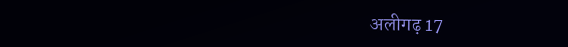अलीगढ़ 17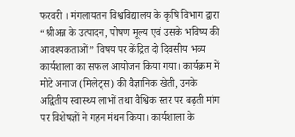फरवरी । मंगलायतन विश्वविद्यालय के कृषि विभाग द्वारा “श्रीअन्न के उत्पादन, पोषण मूल्य एवं उसके भविष्य की आवश्यकताओं” विषय पर केंद्रित दो दिवसीय भव्य कार्यशाला का सफल आयोजन किया गया। कार्यक्रम में मोटे अनाज (मिलेट्स) की वैज्ञानिक खेती, उनके अद्वितीय स्वास्थ्य लाभों तथा वैश्विक स्तर पर बढ़ती मांग पर विशेषज्ञों ने गहन मंथन किया। कार्यशाला के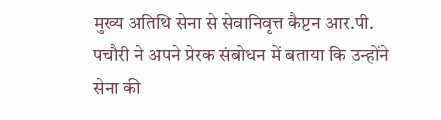मुख्य अतिथि सेना से सेवानिवृत्त कैप्टन आर.पी. पचौरी ने अपने प्रेरक संबोधन में बताया कि उन्होंने सेना की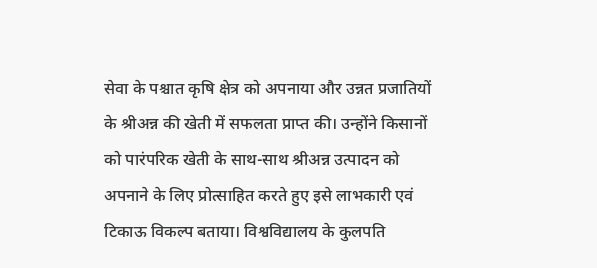सेवा के पश्चात कृषि क्षेत्र को अपनाया और उन्नत प्रजातियों के श्रीअन्न की खेती में सफलता प्राप्त की। उन्होंने किसानों को पारंपरिक खेती के साथ-साथ श्रीअन्न उत्पादन को अपनाने के लिए प्रोत्साहित करते हुए इसे लाभकारी एवं टिकाऊ विकल्प बताया। विश्वविद्यालय के कुलपति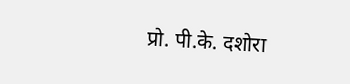प्रो. पी.के. दशोरा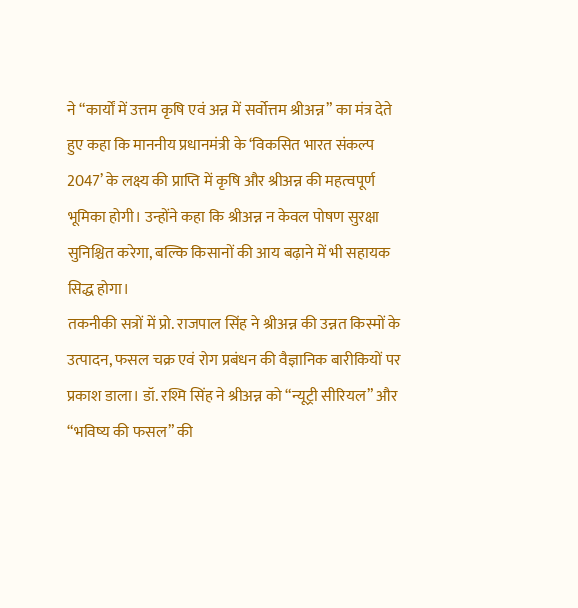ने “कार्यों में उत्तम कृषि एवं अन्न में सर्वोत्तम श्रीअन्न” का मंत्र देते हुए कहा कि माननीय प्रधानमंत्री के ‘विकसित भारत संकल्प 2047’ के लक्ष्य की प्राप्ति में कृषि और श्रीअन्न की महत्वपूर्ण भूमिका होगी। उन्होंने कहा कि श्रीअन्न न केवल पोषण सुरक्षा सुनिश्चित करेगा, बल्कि किसानों की आय बढ़ाने में भी सहायक सिद्ध होगा।
तकनीकी सत्रों में प्रो. राजपाल सिंह ने श्रीअन्न की उन्नत किस्मों के उत्पादन, फसल चक्र एवं रोग प्रबंधन की वैज्ञानिक बारीकियों पर प्रकाश डाला। डॉ. रश्मि सिंह ने श्रीअन्न को “न्यूट्री सीरियल” और “भविष्य की फसल” की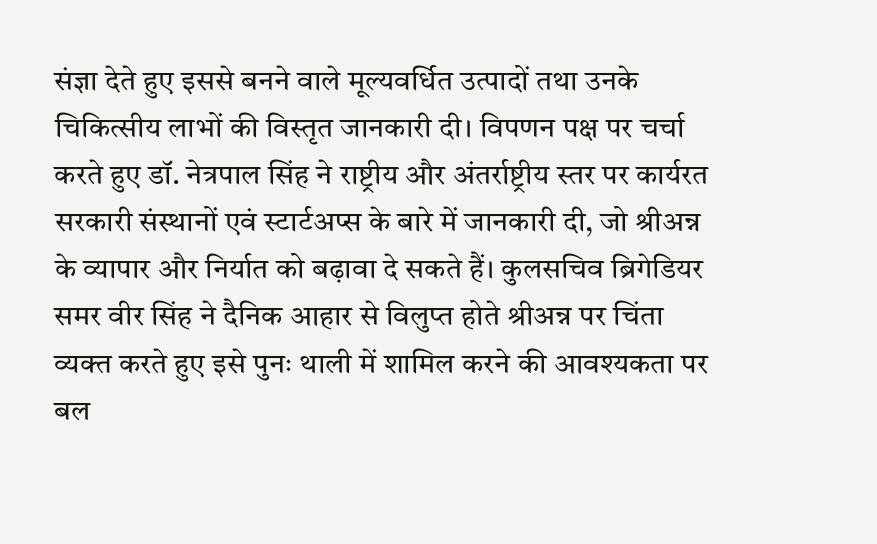संज्ञा देते हुए इससे बनने वाले मूल्यवर्धित उत्पादों तथा उनके चिकित्सीय लाभों की विस्तृत जानकारी दी। विपणन पक्ष पर चर्चा करते हुए डॉ. नेत्रपाल सिंह ने राष्ट्रीय और अंतर्राष्ट्रीय स्तर पर कार्यरत सरकारी संस्थानों एवं स्टार्टअप्स के बारे में जानकारी दी, जो श्रीअन्न के व्यापार और निर्यात को बढ़ावा दे सकते हैं। कुलसचिव ब्रिगेडियर समर वीर सिंह ने दैनिक आहार से विलुप्त होते श्रीअन्न पर चिंता व्यक्त करते हुए इसे पुनः थाली में शामिल करने की आवश्यकता पर बल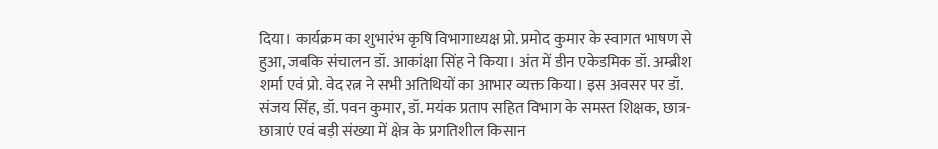दिया। कार्यक्रम का शुभारंभ कृषि विभागाध्यक्ष प्रो. प्रमोद कुमार के स्वागत भाषण से हुआ, जबकि संचालन डॉ. आकांक्षा सिंह ने किया। अंत में डीन एकेडमिक डॉ. अम्ब्रीश शर्मा एवं प्रो. वेद रत्न ने सभी अतिथियों का आभार व्यक्त किया। इस अवसर पर डॉ. संजय सिंह, डॉ. पवन कुमार, डॉ. मयंक प्रताप सहित विभाग के समस्त शिक्षक, छात्र-छात्राएं एवं बड़ी संख्या में क्षेत्र के प्रगतिशील किसान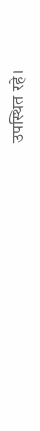उपस्थित रहे।